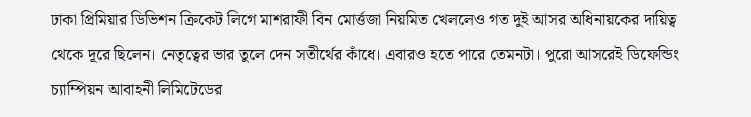ঢাকা প্রিমিয়ার ডিভিশন ক্রিকেট লিগে মাশরাফী বিন মোর্ত্তজা নিয়মিত খেললেও গত দুই আসর অধিনায়কের দায়িত্ব থেকে দূরে ছিলেন। নেতৃত্বের ভার তুলে দেন সতীর্থের কাঁধে। এবারও হতে পারে তেমনটা। পুরো আসরেই ডিফেন্ডিং চ্যাম্পিয়ন আবাহনী লিমিটেডের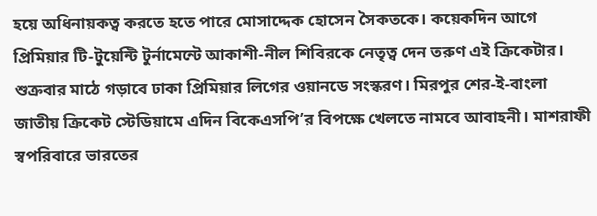হয়ে অধিনায়কত্ব করতে হতে পারে মোসাদ্দেক হোসেন সৈকতকে। কয়েকদিন আগে প্রিমিয়ার টি-টুয়েন্টি টুর্নামেন্টে আকাশী-নীল শিবিরকে নেতৃত্ব দেন তরুণ এই ক্রিকেটার।
শুক্রবার মাঠে গড়াবে ঢাকা প্রিমিয়ার লিগের ওয়ানডে সংস্করণ। মিরপুর শের-ই-বাংলা জাতীয় ক্রিকেট স্টেডিয়ামে এদিন বিকেএসপি’র বিপক্ষে খেলতে নামবে আবাহনী। মাশরাফী স্বপরিবারে ভারতের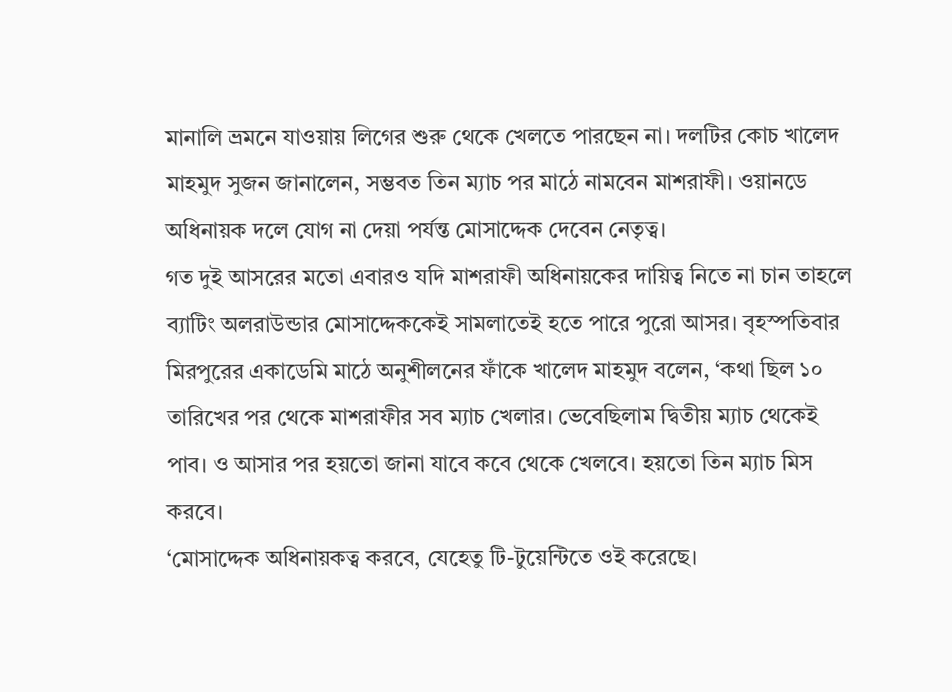মানালি ভ্রমনে যাওয়ায় লিগের শুরু থেকে খেলতে পারছেন না। দলটির কোচ খালেদ মাহমুদ সুজন জানালেন, সম্ভবত তিন ম্যাচ পর মাঠে নামবেন মাশরাফী। ওয়ানডে অধিনায়ক দলে যোগ না দেয়া পর্যন্ত মোসাদ্দেক দেবেন নেতৃত্ব।
গত দুই আসরের মতো এবারও যদি মাশরাফী অধিনায়কের দায়িত্ব নিতে না চান তাহলে ব্যাটিং অলরাউন্ডার মোসাদ্দেককেই সামলাতেই হতে পারে পুরো আসর। বৃহস্পতিবার মিরপুরের একাডেমি মাঠে অনুশীলনের ফাঁকে খালেদ মাহমুদ বলেন, ‘কথা ছিল ১০ তারিখের পর থেকে মাশরাফীর সব ম্যাচ খেলার। ভেবেছিলাম দ্বিতীয় ম্যাচ থেকেই পাব। ও আসার পর হয়তো জানা যাবে কবে থেকে খেলবে। হয়তো তিন ম্যাচ মিস করবে।
‘মোসাদ্দেক অধিনায়কত্ব করবে, যেহেতু টি-টুয়েন্টিতে ওই করেছে।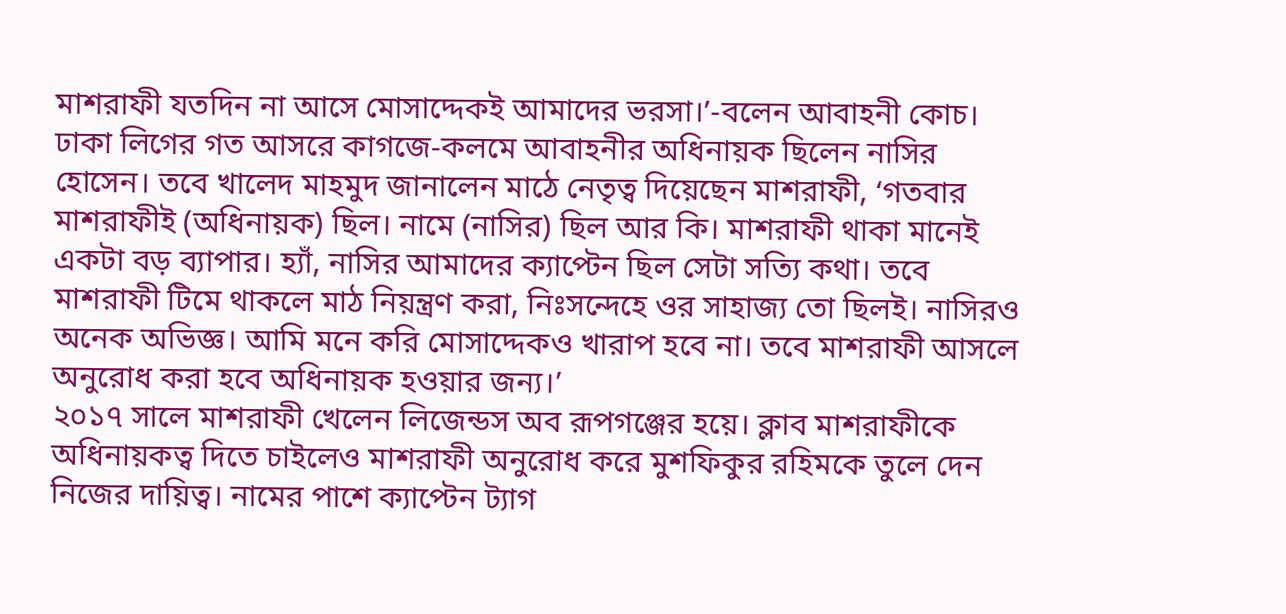মাশরাফী যতদিন না আসে মোসাদ্দেকই আমাদের ভরসা।’-বলেন আবাহনী কোচ।
ঢাকা লিগের গত আসরে কাগজে-কলমে আবাহনীর অধিনায়ক ছিলেন নাসির হোসেন। তবে খালেদ মাহমুদ জানালেন মাঠে নেতৃত্ব দিয়েছেন মাশরাফী, ‘গতবার মাশরাফীই (অধিনায়ক) ছিল। নামে (নাসির) ছিল আর কি। মাশরাফী থাকা মানেই একটা বড় ব্যাপার। হ্যাঁ, নাসির আমাদের ক্যাপ্টেন ছিল সেটা সত্যি কথা। তবে মাশরাফী টিমে থাকলে মাঠ নিয়ন্ত্রণ করা, নিঃসন্দেহে ওর সাহাজ্য তো ছিলই। নাসিরও অনেক অভিজ্ঞ। আমি মনে করি মোসাদ্দেকও খারাপ হবে না। তবে মাশরাফী আসলে অনুরোধ করা হবে অধিনায়ক হওয়ার জন্য।’
২০১৭ সালে মাশরাফী খেলেন লিজেন্ডস অব রূপগঞ্জের হয়ে। ক্লাব মাশরাফীকে অধিনায়কত্ব দিতে চাইলেও মাশরাফী অনুরোধ করে মুশফিকুর রহিমকে তুলে দেন নিজের দায়িত্ব। নামের পাশে ক্যাপ্টেন ট্যাগ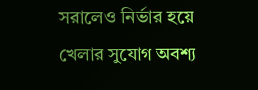সরালেও নির্ভার হয়ে খেলার সুযোগ অবশ্য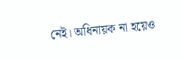নেই। অধিনায়ক না হয়েও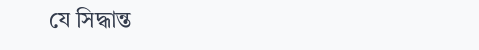যে সিদ্ধান্ত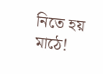নিতে হয় মাঠে!